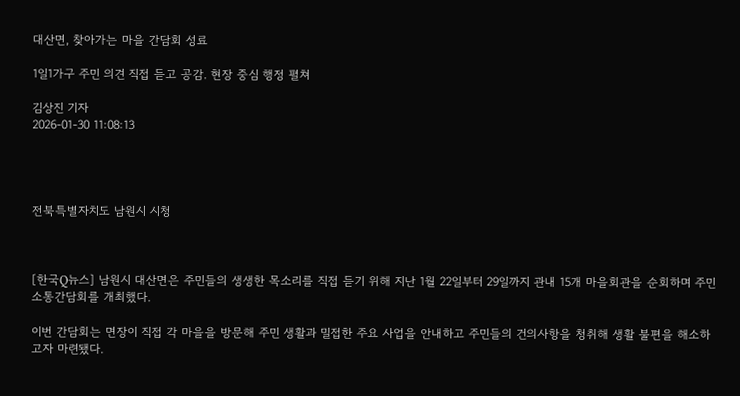대산면, 찾아가는 마을 간담회 성료

1일1가구 주민 의견 직접 듣고 공감. 현장 중심 행정 펼쳐

김상진 기자
2026-01-30 11:08:13




전북특별자치도 남원시 시청



[한국Q뉴스] 남원시 대산면은 주민들의 생생한 목소리를 직접 듣기 위해 지난 1월 22일부터 29일까지 관내 15개 마을회관을 순회하며 주민 소통간담회를 개최했다.

이번 간담회는 면장이 직접 각 마을을 방문해 주민 생활과 밀접한 주요 사업을 안내하고 주민들의 건의사항을 청취해 생활 불편을 해소하고자 마련됐다.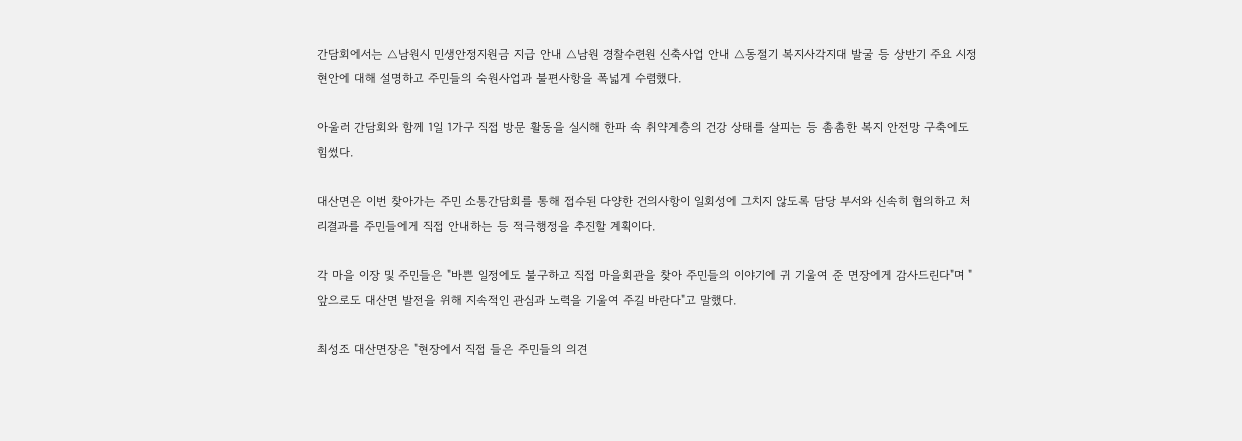간담회에서는 △남원시 민생안정지원금 지급 안내 △남원 경찰수련원 신축사업 안내 △동절기 복지사각지대 발굴 등 상반기 주요 시정 현안에 대해 설명하고 주민들의 숙원사업과 불편사항을 폭넓게 수렴했다.

아울러 간담회와 함께 1일 1가구 직접 방문 활동을 실시해 한파 속 취약계층의 건강 상태를 살피는 등 촘촘한 복지 안전망 구축에도 힘썼다.

대산면은 이번 찾아가는 주민 소통간담회를 통해 접수된 다양한 건의사항이 일회성에 그치지 않도록 담당 부서와 신속히 협의하고 처리결과를 주민들에게 직접 안내하는 등 적극행정을 추진할 계획이다.

각 마을 이장 및 주민들은 "바쁜 일정에도 불구하고 직접 마을회관을 찾아 주민들의 이야기에 귀 기울여 준 면장에게 감사드린다"며 "앞으로도 대산면 발전을 위해 지속적인 관심과 노력을 기울여 주길 바란다"고 말했다.

최성조 대산면장은 "현장에서 직접 들은 주민들의 의견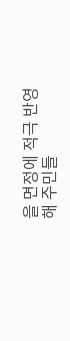을 면정에 적극 반영해 주민들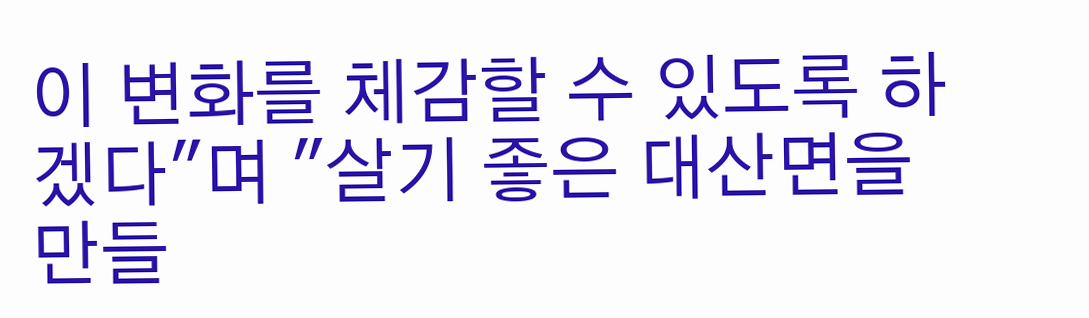이 변화를 체감할 수 있도록 하겠다"며 "살기 좋은 대산면을 만들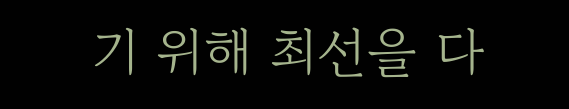기 위해 최선을 다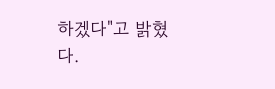하겠다"고 밝혔다.